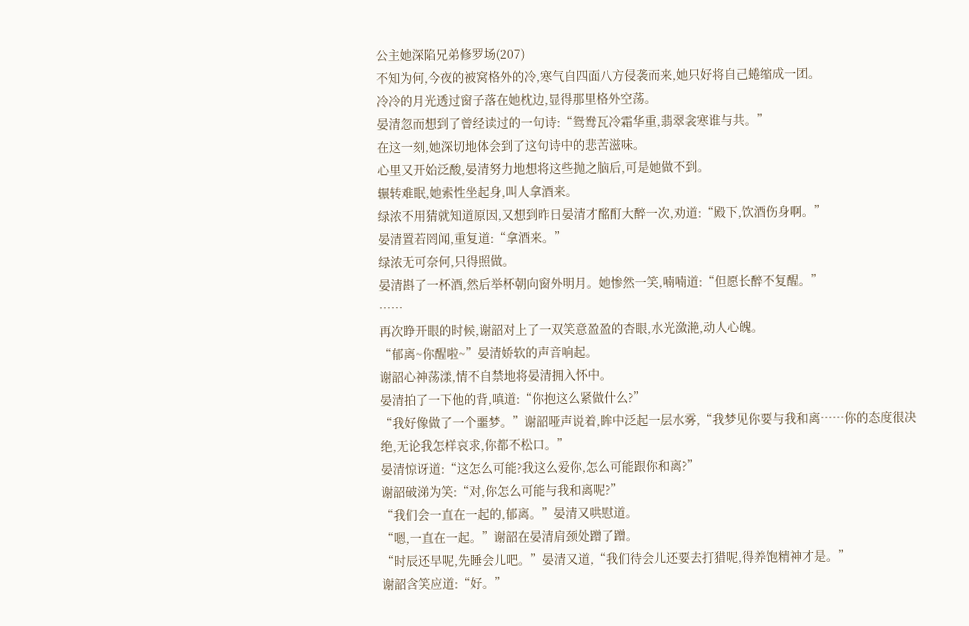公主她深陷兄弟修罗场(207)
不知为何,今夜的被窝格外的冷,寒气自四面八方侵袭而来,她只好将自己蜷缩成一团。
冷冷的月光透过窗子落在她枕边,显得那里格外空荡。
晏清忽而想到了曾经读过的一句诗:“鸳鸯瓦冷霜华重,翡翠衾寒谁与共。”
在这一刻,她深切地体会到了这句诗中的悲苦滋味。
心里又开始泛酸,晏清努力地想将这些抛之脑后,可是她做不到。
辗转难眠,她索性坐起身,叫人拿酒来。
绿浓不用猜就知道原因,又想到昨日晏清才酩酊大醉一次,劝道:“殿下,饮酒伤身啊。”
晏清置若罔闻,重复道:“拿酒来。”
绿浓无可奈何,只得照做。
晏清斟了一杯酒,然后举杯朝向窗外明月。她惨然一笑,喃喃道:“但愿长醉不复醒。”
……
再次睁开眼的时候,谢韶对上了一双笑意盈盈的杏眼,水光潋滟,动人心魄。
“郁离~你醒啦~”晏清娇软的声音响起。
谢韶心神荡漾,情不自禁地将晏清拥入怀中。
晏清拍了一下他的背,嗔道:“你抱这么紧做什么?”
“我好像做了一个噩梦。”谢韶哑声说着,眸中泛起一层水雾,“我梦见你要与我和离……你的态度很决绝,无论我怎样哀求,你都不松口。”
晏清惊讶道:“这怎么可能?我这么爱你,怎么可能跟你和离?”
谢韶破涕为笑:“对,你怎么可能与我和离呢?”
“我们会一直在一起的,郁离。”晏清又哄慰道。
“嗯,一直在一起。”谢韶在晏清肩颈处蹭了蹭。
“时辰还早呢,先睡会儿吧。”晏清又道,“我们待会儿还要去打猎呢,得养饱精神才是。”
谢韶含笑应道:“好。”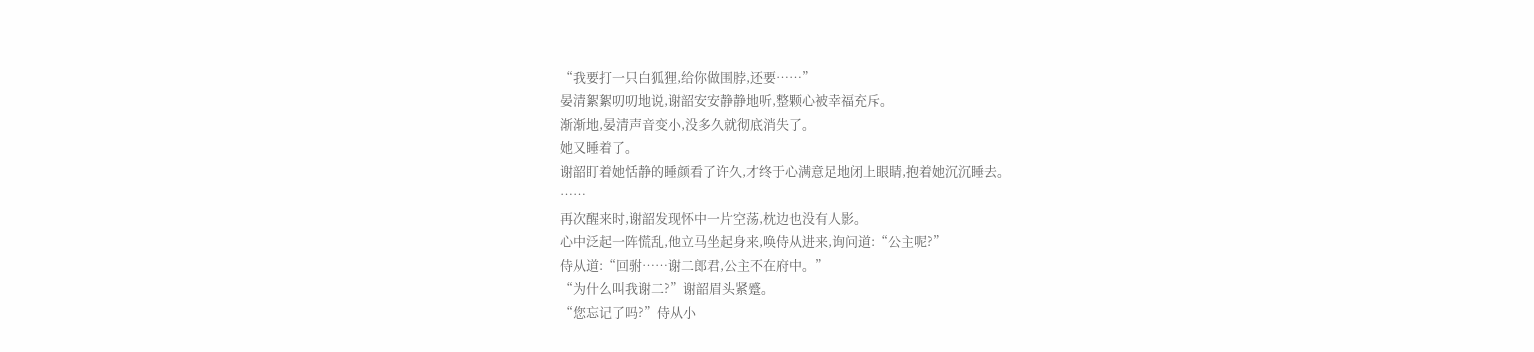“我要打一只白狐狸,给你做围脖,还要……”
晏清絮絮叨叨地说,谢韶安安静静地听,整颗心被幸福充斥。
渐渐地,晏清声音变小,没多久就彻底消失了。
她又睡着了。
谢韶盯着她恬静的睡颜看了许久,才终于心满意足地闭上眼睛,抱着她沉沉睡去。
……
再次醒来时,谢韶发现怀中一片空荡,枕边也没有人影。
心中泛起一阵慌乱,他立马坐起身来,唤侍从进来,询问道:“公主呢?”
侍从道:“回驸……谢二郎君,公主不在府中。”
“为什么叫我谢二?”谢韶眉头紧蹙。
“您忘记了吗?”侍从小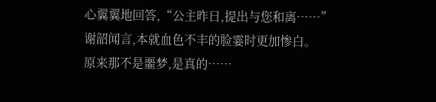心翼翼地回答,“公主昨日,提出与您和离……”
谢韶闻言,本就血色不丰的脸霎时更加惨白。
原来那不是噩梦,是真的……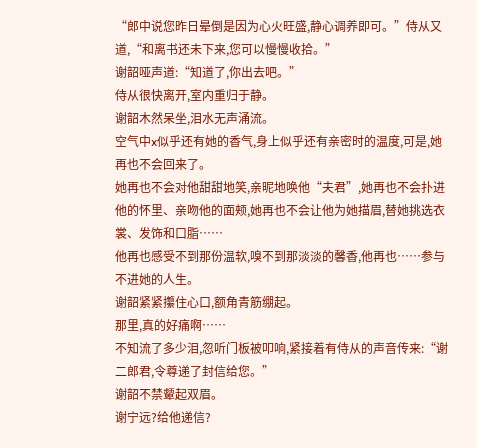“郎中说您昨日晕倒是因为心火旺盛,静心调养即可。”侍从又道,“和离书还未下来,您可以慢慢收拾。”
谢韶哑声道:“知道了,你出去吧。”
侍从很快离开,室内重归于静。
谢韶木然呆坐,泪水无声涌流。
空气中x似乎还有她的香气,身上似乎还有亲密时的温度,可是,她再也不会回来了。
她再也不会对他甜甜地笑,亲昵地唤他“夫君”,她再也不会扑进他的怀里、亲吻他的面颊,她再也不会让他为她描眉,替她挑选衣裳、发饰和口脂……
他再也感受不到那份温软,嗅不到那淡淡的馨香,他再也……参与不进她的人生。
谢韶紧紧攥住心口,额角青筋绷起。
那里,真的好痛啊……
不知流了多少泪,忽听门板被叩响,紧接着有侍从的声音传来:“谢二郎君,令尊递了封信给您。”
谢韶不禁颦起双眉。
谢宁远?给他递信?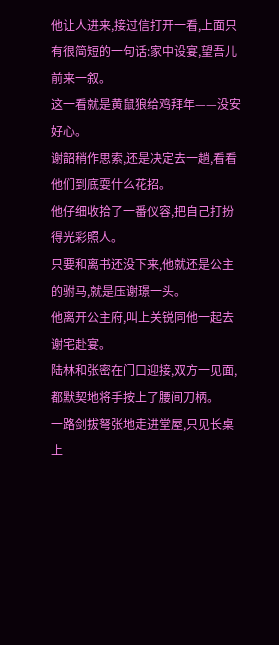他让人进来,接过信打开一看,上面只有很简短的一句话:家中设宴,望吾儿前来一叙。
这一看就是黄鼠狼给鸡拜年——没安好心。
谢韶稍作思索,还是决定去一趟,看看他们到底耍什么花招。
他仔细收拾了一番仪容,把自己打扮得光彩照人。
只要和离书还没下来,他就还是公主的驸马,就是压谢璟一头。
他离开公主府,叫上关锐同他一起去谢宅赴宴。
陆林和张密在门口迎接,双方一见面,都默契地将手按上了腰间刀柄。
一路剑拔弩张地走进堂屋,只见长桌上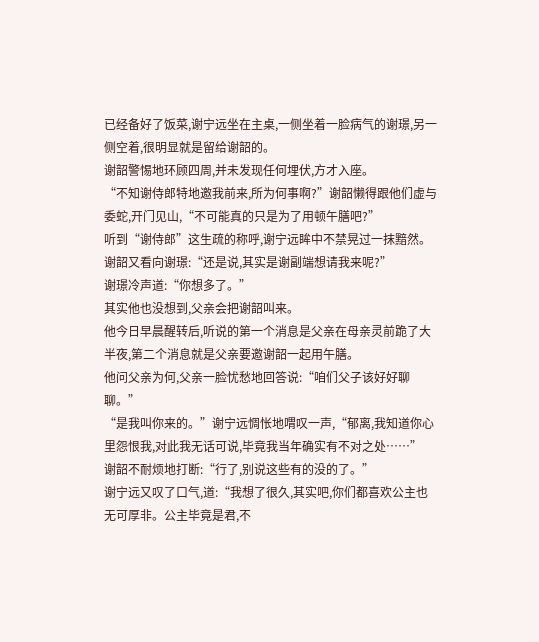已经备好了饭菜,谢宁远坐在主桌,一侧坐着一脸病气的谢璟,另一侧空着,很明显就是留给谢韶的。
谢韶警惕地环顾四周,并未发现任何埋伏,方才入座。
“不知谢侍郎特地邀我前来,所为何事啊?”谢韶懒得跟他们虚与委蛇,开门见山,“不可能真的只是为了用顿午膳吧?”
听到“谢侍郎”这生疏的称呼,谢宁远眸中不禁晃过一抹黯然。
谢韶又看向谢璟:“还是说,其实是谢副端想请我来呢?”
谢璟冷声道:“你想多了。”
其实他也没想到,父亲会把谢韶叫来。
他今日早晨醒转后,听说的第一个消息是父亲在母亲灵前跪了大半夜,第二个消息就是父亲要邀谢韶一起用午膳。
他问父亲为何,父亲一脸忧愁地回答说:“咱们父子该好好聊聊。”
“是我叫你来的。”谢宁远惆怅地喟叹一声,“郁离,我知道你心里怨恨我,对此我无话可说,毕竟我当年确实有不对之处……”
谢韶不耐烦地打断:“行了,别说这些有的没的了。”
谢宁远又叹了口气,道:“我想了很久,其实吧,你们都喜欢公主也无可厚非。公主毕竟是君,不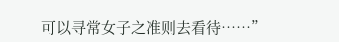可以寻常女子之准则去看待……”